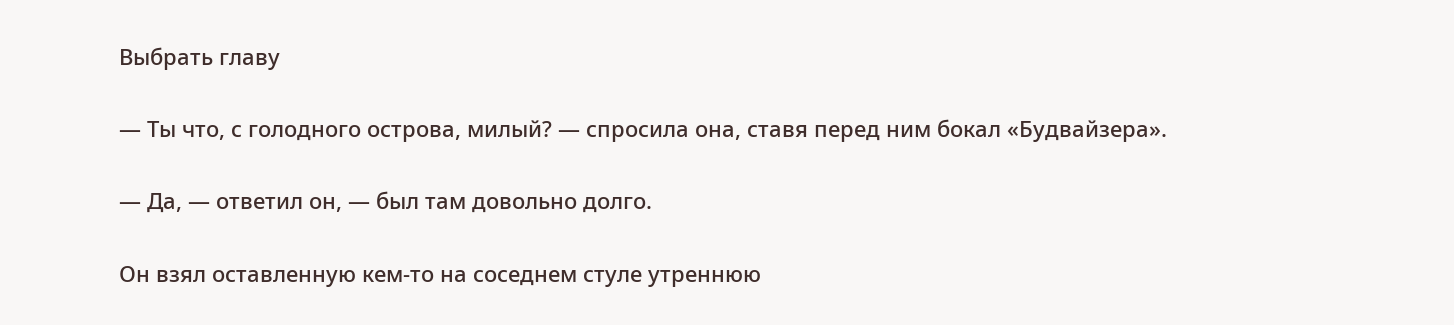Выбрать главу

— Ты что, с голодного острова, милый? — спросила она, ставя перед ним бокал «Будвайзера».

— Да, — ответил он, — был там довольно долго.

Он взял оставленную кем-то на соседнем стуле утреннюю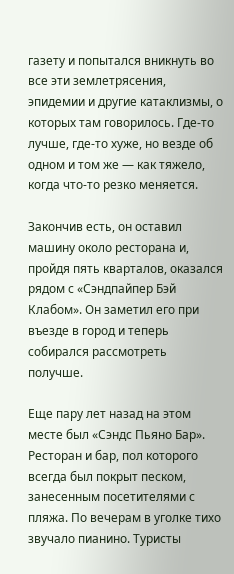газету и попытался вникнуть во все эти землетрясения, эпидемии и другие катаклизмы, о которых там говорилось. Где-то лучше, где-то хуже, но везде об одном и том же — как тяжело, когда что-то резко меняется.

Закончив есть, он оставил машину около ресторана и, пройдя пять кварталов, оказался рядом с «Сэндпайпер Бэй Клабом». Он заметил его при въезде в город и теперь собирался рассмотреть получше.

Еще пару лет назад на этом месте был «Сэндс Пьяно Бар». Ресторан и бар, пол которого всегда был покрыт песком, занесенным посетителями с пляжа. По вечерам в уголке тихо звучало пианино. Туристы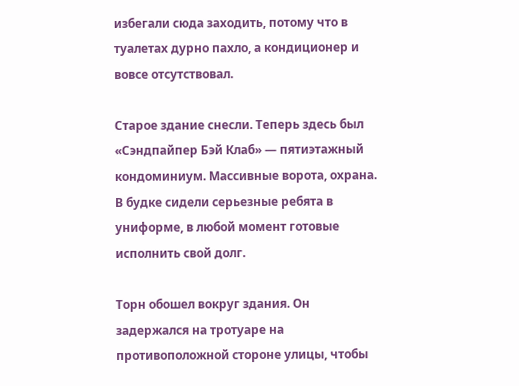избегали сюда заходить, потому что в туалетах дурно пахло, а кондиционер и вовсе отсутствовал.

Старое здание снесли. Теперь здесь был «Сэндпайпер Бэй Клаб» — пятиэтажный кондоминиум. Массивные ворота, охрана. В будке сидели серьезные ребята в униформе, в любой момент готовые исполнить свой долг.

Торн обошел вокруг здания. Он задержался на тротуаре на противоположной стороне улицы, чтобы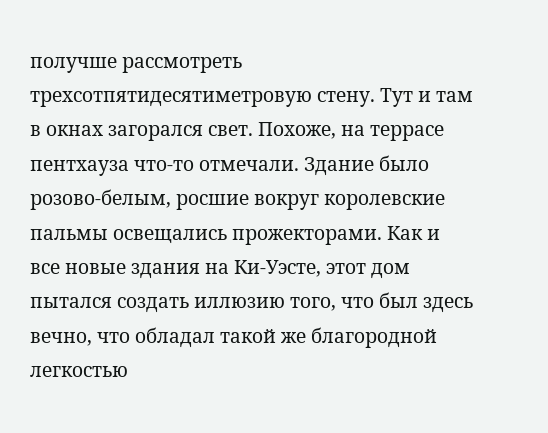получше рассмотреть трехсотпятидесятиметровую стену. Тут и там в окнах загорался свет. Похоже, на террасе пентхауза что-то отмечали. Здание было розово-белым, росшие вокруг королевские пальмы освещались прожекторами. Как и все новые здания на Ки-Уэсте, этот дом пытался создать иллюзию того, что был здесь вечно, что обладал такой же благородной легкостью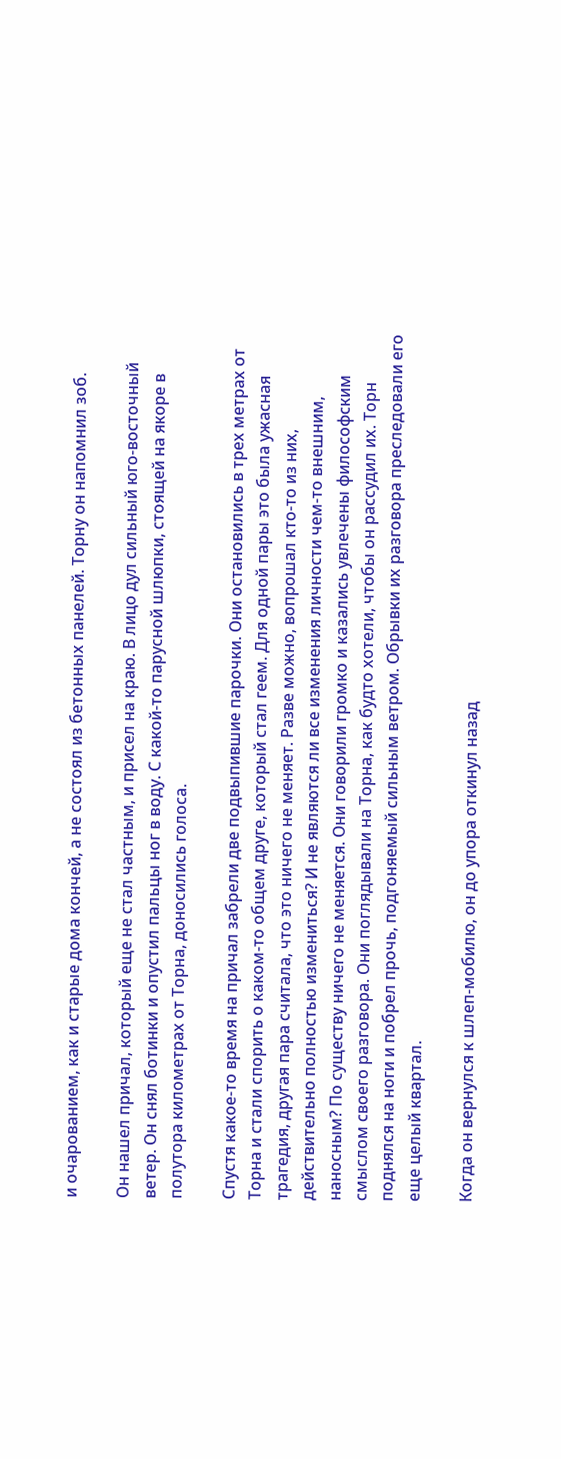и очарованием, как и старые дома кончей, а не состоял из бетонных панелей. Торну он напомнил зоб.

Он нашел причал, который еще не стал частным, и присел на краю. В лицо дул сильный юго-восточный ветер. Он снял ботинки и опустил пальцы ног в воду. С какой-то парусной шлюпки, стоящей на якоре в полутора километрах от Торна, доносились голоса.

Спустя какое-то время на причал забрели две подвыпившие парочки. Они остановились в трех метрах от Торна и стали спорить о каком-то общем друге, который стал геем. Для одной пары это была ужасная трагедия, другая пара считала, что это ничего не меняет. Разве можно, вопрошал кто-то из них, действительно полностью измениться? И не являются ли все изменения личности чем-то внешним, наносным? По существу ничего не меняется. Они говорили громко и казались увлечены философским смыслом своего разговора. Они поглядывали на Торна, как будто хотели, чтобы он рассудил их. Торн поднялся на ноги и побрел прочь, подгоняемый сильным ветром. Обрывки их разговора преследовали его еще целый квартал.

Когда он вернулся к шлеп-мобилю, он до упора откинул назад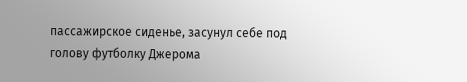пассажирское сиденье, засунул себе под голову футболку Джерома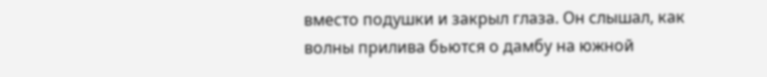вместо подушки и закрыл глаза. Он слышал, как волны прилива бьются о дамбу на южной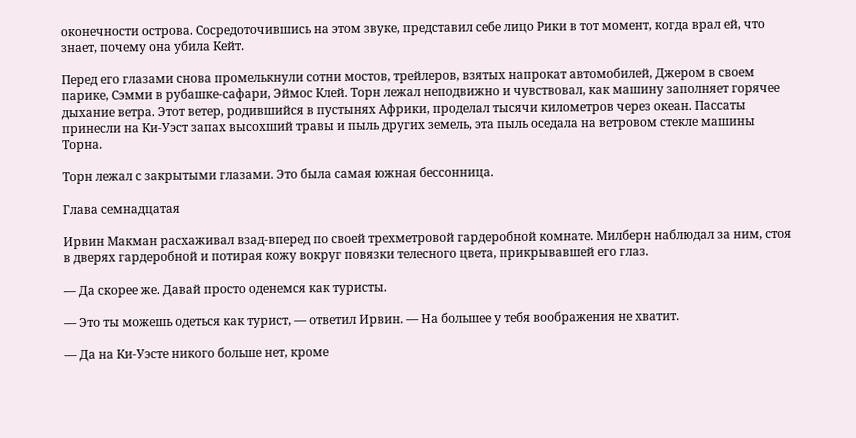оконечности острова. Сосредоточившись на этом звуке, представил себе лицо Рики в тот момент, когда врал ей, что знает, почему она убила Кейт.

Перед его глазами снова промелькнули сотни мостов, трейлеров, взятых напрокат автомобилей, Джером в своем парике, Сэмми в рубашке-сафари, Эймос Клей. Торн лежал неподвижно и чувствовал, как машину заполняет горячее дыхание ветра. Этот ветер, родившийся в пустынях Африки, проделал тысячи километров через океан. Пассаты принесли на Ки-Уэст запах высохший травы и пыль других земель, эта пыль оседала на ветровом стекле машины Торна.

Торн лежал с закрытыми глазами. Это была самая южная бессонница.

Глава семнадцатая

Ирвин Макман расхаживал взад-вперед по своей трехметровой гардеробной комнате. Милберн наблюдал за ним, стоя в дверях гардеробной и потирая кожу вокруг повязки телесного цвета, прикрывавшей его глаз.

— Да скорее же. Давай просто оденемся как туристы.

— Это ты можешь одеться как турист, — ответил Ирвин. — На большее у тебя воображения не хватит.

— Да на Ки-Уэсте никого больше нет, кроме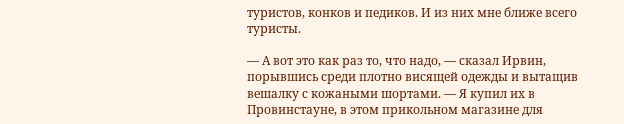туристов, конков и педиков. И из них мне ближе всего туристы.

— А вот это как раз то, что надо, — сказал Ирвин, порывшись среди плотно висящей одежды и вытащив вешалку с кожаными шортами. — Я купил их в Провинстауне, в этом прикольном магазине для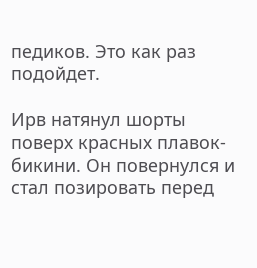педиков. Это как раз подойдет.

Ирв натянул шорты поверх красных плавок-бикини. Он повернулся и стал позировать перед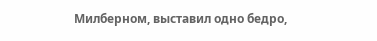Милберном, выставил одно бедро,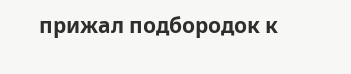прижал подбородок к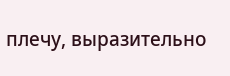плечу, выразительно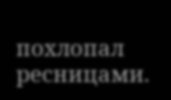похлопал ресницами.